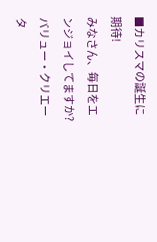■カリスマの誕生に期待!
みなさん、毎日をエンジョイしてますか?
バリュー・クリエータ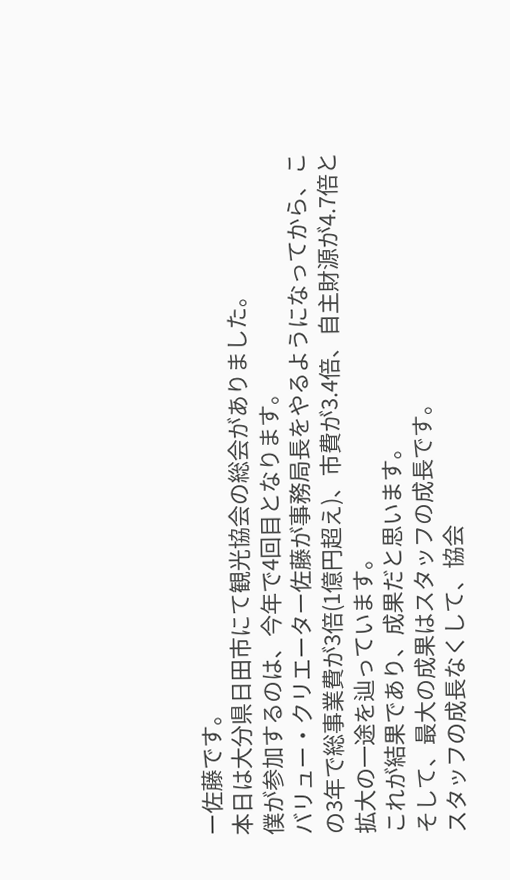ー佐藤です。
本日は大分県日田市にて観光協会の総会がありました。
僕が参加するのは、今年で4回目となります。
バリュー・クリエーター佐藤が事務局長をやるようになってから、この3年で総事業費が3倍(1億円超え)、市費が3.4倍、自主財源が4.7倍と拡大の一途を辿っています。
これが結果であり、成果だと思います。
そして、最大の成果はスタッフの成長です。
スタッフの成長なくして、協会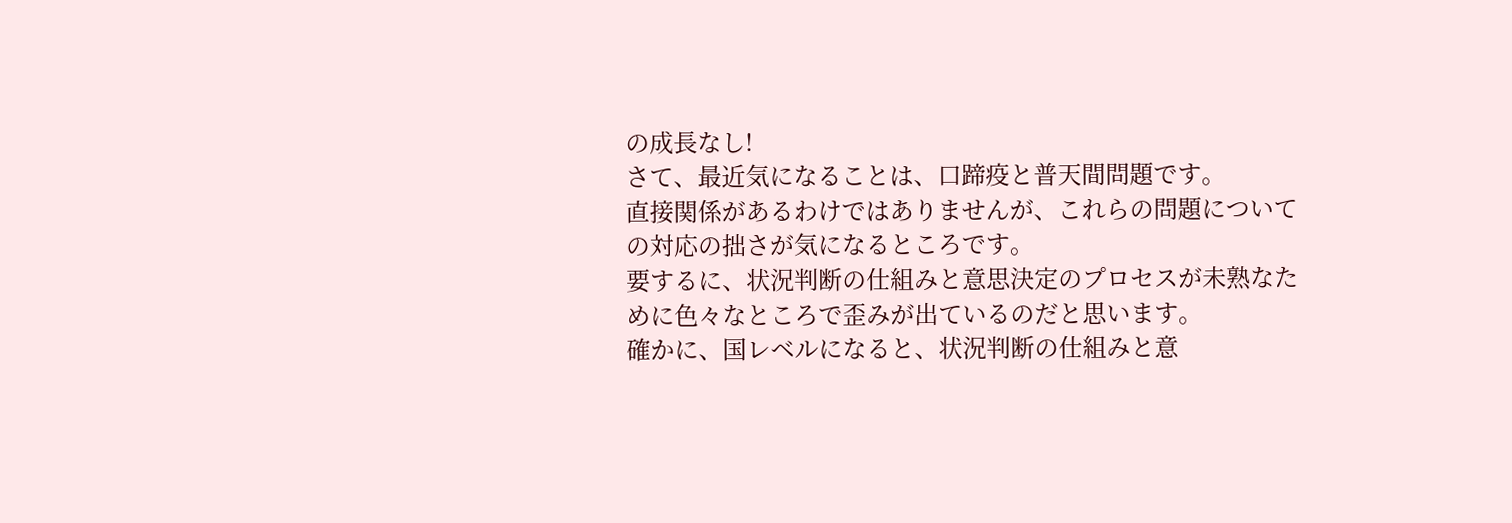の成長なし!
さて、最近気になることは、口蹄疫と普天間問題です。
直接関係があるわけではありませんが、これらの問題についての対応の拙さが気になるところです。
要するに、状況判断の仕組みと意思決定のプロセスが未熟なために色々なところで歪みが出ているのだと思います。
確かに、国レベルになると、状況判断の仕組みと意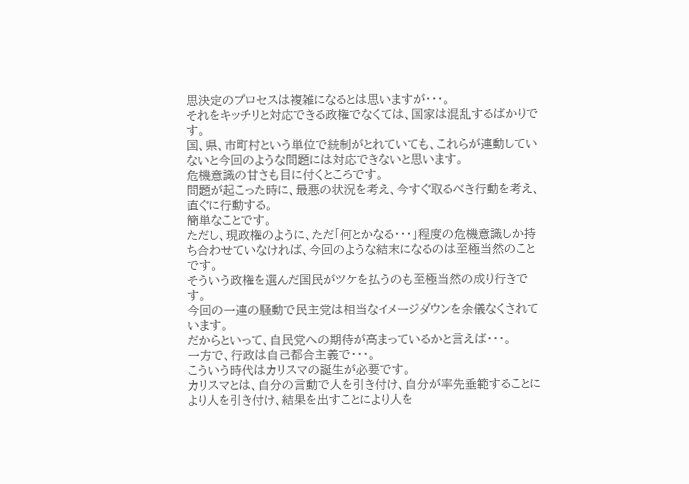思決定のプロセスは複雑になるとは思いますが・・・。
それをキッチリと対応できる政権でなくては、国家は混乱するばかりです。
国、県、市町村という単位で統制がとれていても、これらが連動していないと今回のような問題には対応できないと思います。
危機意識の甘さも目に付くところです。
問題が起こった時に、最悪の状況を考え、今すぐ取るべき行動を考え、直ぐに行動する。
簡単なことです。
ただし、現政権のように、ただ「何とかなる・・・」程度の危機意識しか持ち合わせていなければ、今回のような結末になるのは至極当然のことです。
そういう政権を選んだ国民がツケを払うのも至極当然の成り行きです。
今回の一連の騒動で民主党は相当なイメージダウンを余儀なくされています。
だからといって、自民党への期待が高まっているかと言えば・・・。
一方で、行政は自己都合主義で・・・。
こういう時代はカリスマの誕生が必要です。
カリスマとは、自分の言動で人を引き付け、自分が率先垂範することにより人を引き付け、結果を出すことにより人を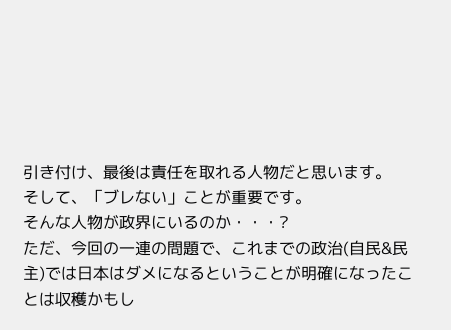引き付け、最後は責任を取れる人物だと思います。
そして、「ブレない」ことが重要です。
そんな人物が政界にいるのか・・・?
ただ、今回の一連の問題で、これまでの政治(自民&民主)では日本はダメになるということが明確になったことは収穫かもし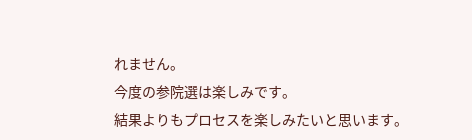れません。
今度の参院選は楽しみです。
結果よりもプロセスを楽しみたいと思います。